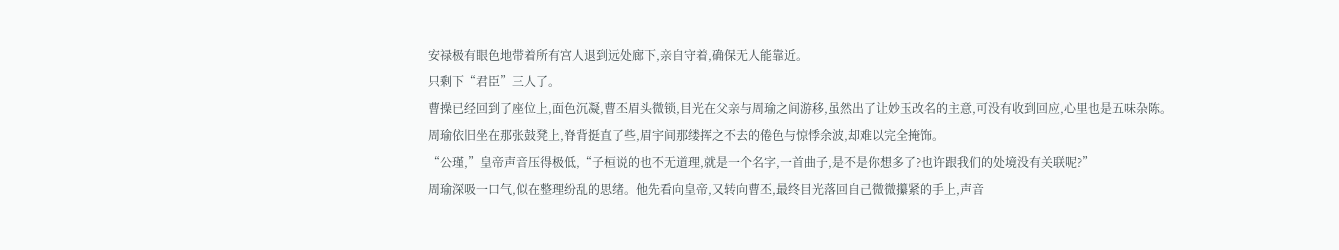安禄极有眼色地带着所有宫人退到远处廊下,亲自守着,确保无人能靠近。
只剩下“君臣”三人了。
曹操已经回到了座位上,面色沉凝,曹丕眉头微锁,目光在父亲与周瑜之间游移,虽然出了让妙玉改名的主意,可没有收到回应,心里也是五味杂陈。
周瑜依旧坐在那张鼓凳上,脊背挺直了些,眉宇间那缕挥之不去的倦色与惊悸余波,却难以完全掩饰。
“公瑾,”皇帝声音压得极低,“子桓说的也不无道理,就是一个名字,一首曲子,是不是你想多了?也许跟我们的处境没有关联呢?”
周瑜深吸一口气,似在整理纷乱的思绪。他先看向皇帝,又转向曹丕,最终目光落回自己微微攥紧的手上,声音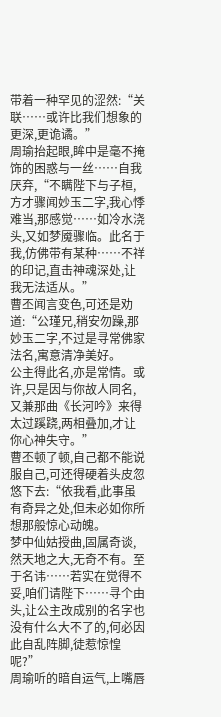带着一种罕见的涩然:“关联……或许比我们想象的更深,更诡谲。”
周瑜抬起眼,眸中是毫不掩饰的困惑与一丝……自我厌弃,“不瞒陛下与子桓,方才骤闻妙玉二字,我心悸难当,那感觉……如冷水浇头,又如梦魇骤临。此名于我,仿佛带有某种……不祥的印记,直击神魂深处,让我无法适从。”
曹丕闻言变色,可还是劝道:“公瑾兄,稍安勿躁,那妙玉二字,不过是寻常佛家法名,寓意清净美好。
公主得此名,亦是常情。或许,只是因与你故人同名,又兼那曲《长河吟》来得太过蹊跷,两相叠加,才让你心神失守。”
曹丕顿了顿,自己都不能说服自己,可还得硬着头皮忽悠下去:“依我看,此事虽有奇异之处,但未必如你所想那般惊心动魄。
梦中仙姑授曲,固属奇谈,然天地之大,无奇不有。至于名讳……若实在觉得不妥,咱们请陛下……寻个由头,让公主改成别的名字也没有什么大不了的,何必因此自乱阵脚,徒惹惊惶呢?”
周瑜听的暗自运气,上嘴唇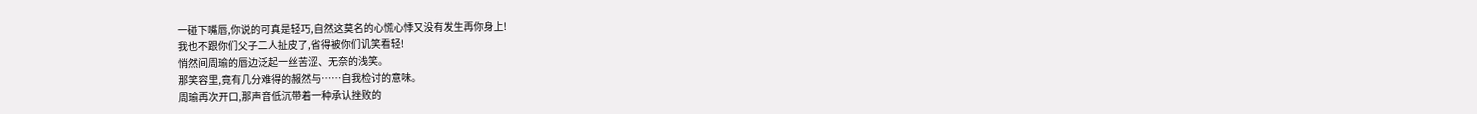一碰下嘴唇,你说的可真是轻巧,自然这莫名的心慌心悸又没有发生再你身上!
我也不跟你们父子二人扯皮了,省得被你们讥笑看轻!
悄然间周瑜的唇边泛起一丝苦涩、无奈的浅笑。
那笑容里,竟有几分难得的赧然与……自我检讨的意味。
周瑜再次开口,那声音低沉带着一种承认挫败的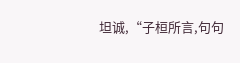坦诚,“子桓所言,句句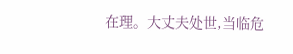在理。大丈夫处世,当临危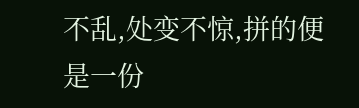不乱,处变不惊,拼的便是一份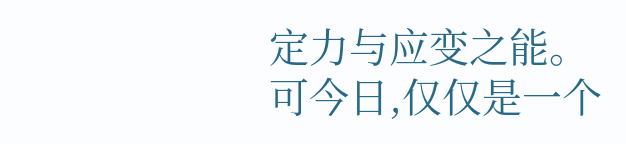定力与应变之能。
可今日,仅仅是一个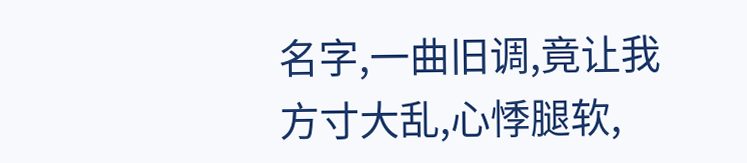名字,一曲旧调,竟让我方寸大乱,心悸腿软,